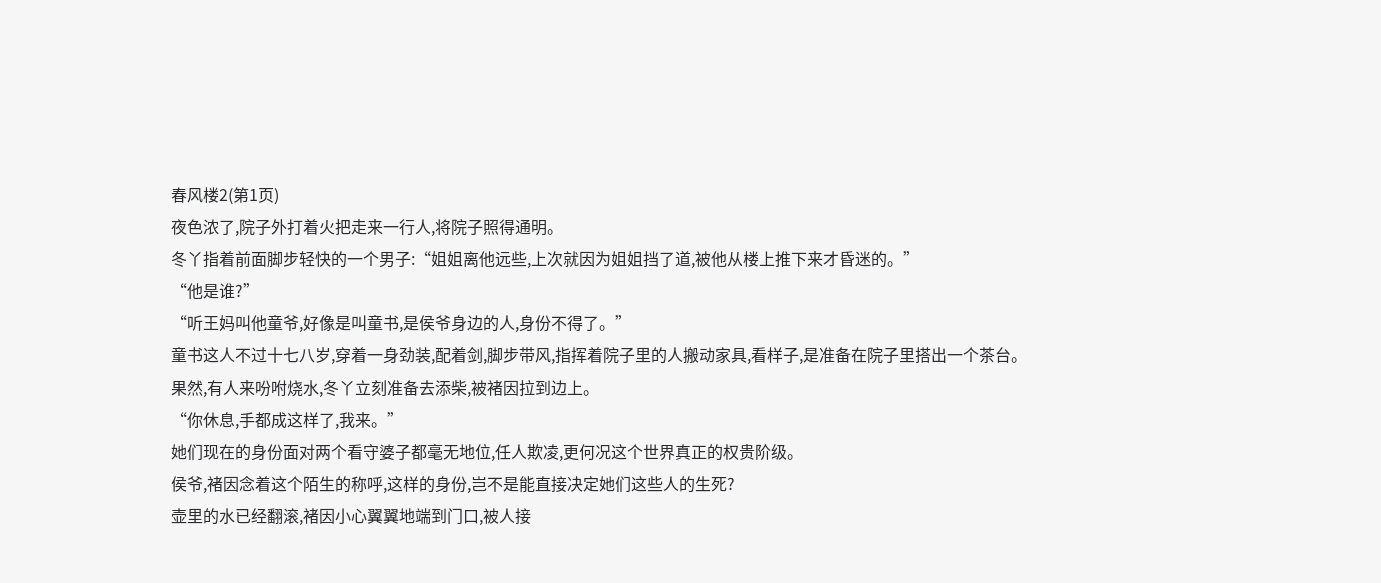春风楼2(第1页)
夜色浓了,院子外打着火把走来一行人,将院子照得通明。
冬丫指着前面脚步轻快的一个男子:“姐姐离他远些,上次就因为姐姐挡了道,被他从楼上推下来才昏迷的。”
“他是谁?”
“听王妈叫他童爷,好像是叫童书,是侯爷身边的人,身份不得了。”
童书这人不过十七八岁,穿着一身劲装,配着剑,脚步带风,指挥着院子里的人搬动家具,看样子,是准备在院子里搭出一个茶台。
果然,有人来吩咐烧水,冬丫立刻准备去添柴,被褚因拉到边上。
“你休息,手都成这样了,我来。”
她们现在的身份面对两个看守婆子都毫无地位,任人欺凌,更何况这个世界真正的权贵阶级。
侯爷,褚因念着这个陌生的称呼,这样的身份,岂不是能直接决定她们这些人的生死?
壶里的水已经翻滚,褚因小心翼翼地端到门口,被人接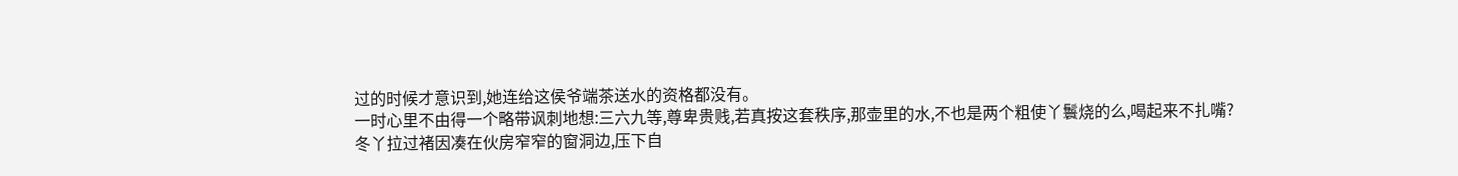过的时候才意识到,她连给这侯爷端茶送水的资格都没有。
一时心里不由得一个略带讽刺地想:三六九等,尊卑贵贱,若真按这套秩序,那壶里的水,不也是两个粗使丫鬟烧的么,喝起来不扎嘴?
冬丫拉过褚因凑在伙房窄窄的窗洞边,压下自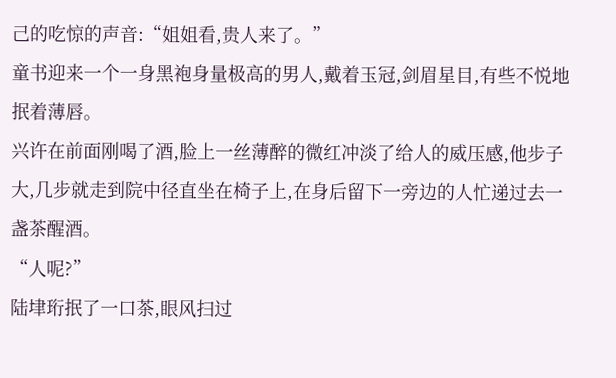己的吃惊的声音:“姐姐看,贵人来了。”
童书迎来一个一身黑袍身量极高的男人,戴着玉冠,剑眉星目,有些不悦地抿着薄唇。
兴许在前面刚喝了酒,脸上一丝薄醉的微红冲淡了给人的威压感,他步子大,几步就走到院中径直坐在椅子上,在身后留下一旁边的人忙递过去一盏茶醒酒。
“人呢?”
陆垏珩抿了一口茶,眼风扫过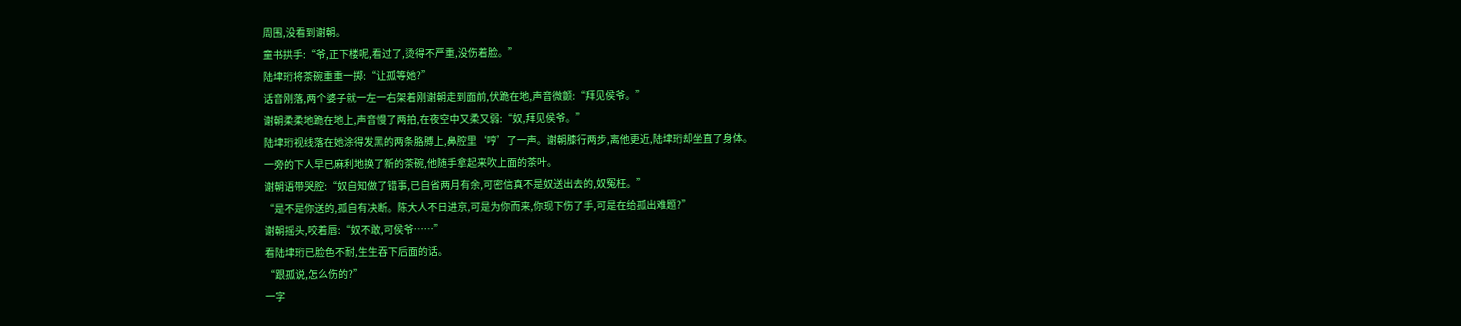周围,没看到谢朝。
童书拱手:“爷,正下楼呢,看过了,烫得不严重,没伤着脸。”
陆垏珩将茶碗重重一掷:“让孤等她?”
话音刚落,两个婆子就一左一右架着刚谢朝走到面前,伏跪在地,声音微颤:“拜见侯爷。”
谢朝柔柔地跪在地上,声音慢了两拍,在夜空中又柔又弱:“奴,拜见侯爷。”
陆垏珩视线落在她涂得发黑的两条胳膊上,鼻腔里‘哼’了一声。谢朝膝行两步,离他更近,陆垏珩却坐直了身体。
一旁的下人早已麻利地换了新的茶碗,他随手拿起来吹上面的茶叶。
谢朝语带哭腔:“奴自知做了错事,已自省两月有余,可密信真不是奴送出去的,奴冤枉。”
“是不是你送的,孤自有决断。陈大人不日进京,可是为你而来,你现下伤了手,可是在给孤出难题?”
谢朝摇头,咬着唇:“奴不敢,可侯爷……”
看陆垏珩已脸色不耐,生生吞下后面的话。
“跟孤说,怎么伤的?”
一字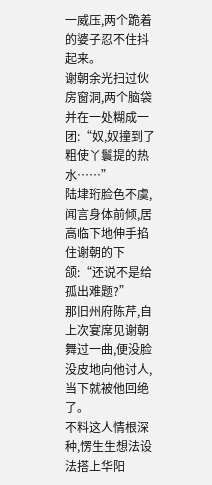一威压,两个跪着的婆子忍不住抖起来。
谢朝余光扫过伙房窗洞,两个脑袋并在一处糊成一团:“奴,奴撞到了粗使丫鬟提的热水……”
陆垏珩脸色不虞,闻言身体前倾,居高临下地伸手掐住谢朝的下颌:“还说不是给孤出难题?”
那旧州府陈芹,自上次宴席见谢朝舞过一曲,便没脸没皮地向他讨人,当下就被他回绝了。
不料这人情根深种,愣生生想法设法搭上华阳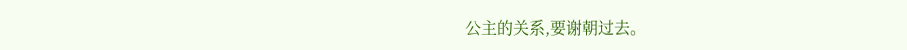公主的关系,要谢朝过去。